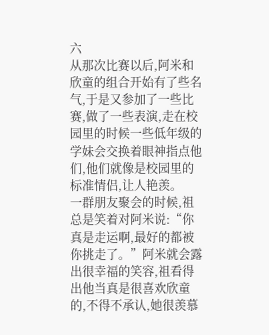六
从那次比赛以后,阿米和欣童的组合开始有了些名气,于是又参加了一些比赛,做了一些表演,走在校园里的时候一些低年级的学妹会交换着眼神指点他们,他们就像是校园里的标准情侣,让人艳羡。
一群朋友聚会的时候,祖总是笑着对阿米说:“你真是走运啊,最好的都被你挑走了。”阿米就会露出很幸福的笑容,祖看得出他当真是很喜欢欣童的,不得不承认,她很羡慕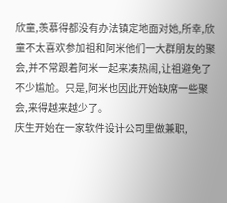欣童,羡慕得都没有办法镇定地面对她,所幸,欣童不太喜欢参加祖和阿米他们一大群朋友的聚会,并不常跟着阿米一起来凑热闹,让祖避免了不少尴尬。只是,阿米也因此开始缺席一些聚会,来得越来越少了。
庆生开始在一家软件设计公司里做兼职,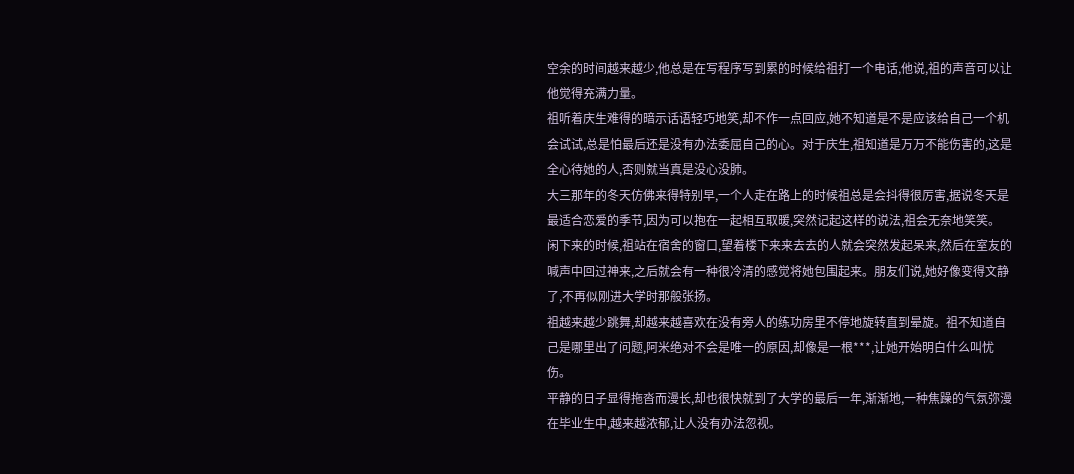空余的时间越来越少,他总是在写程序写到累的时候给祖打一个电话,他说,祖的声音可以让他觉得充满力量。
祖听着庆生难得的暗示话语轻巧地笑,却不作一点回应,她不知道是不是应该给自己一个机会试试,总是怕最后还是没有办法委屈自己的心。对于庆生,祖知道是万万不能伤害的,这是全心待她的人,否则就当真是没心没肺。
大三那年的冬天仿佛来得特别早,一个人走在路上的时候祖总是会抖得很厉害,据说冬天是最适合恋爱的季节,因为可以抱在一起相互取暖,突然记起这样的说法,祖会无奈地笑笑。
闲下来的时候,祖站在宿舍的窗口,望着楼下来来去去的人就会突然发起呆来,然后在室友的喊声中回过神来,之后就会有一种很冷清的感觉将她包围起来。朋友们说,她好像变得文静了,不再似刚进大学时那般张扬。
祖越来越少跳舞,却越来越喜欢在没有旁人的练功房里不停地旋转直到晕旋。祖不知道自己是哪里出了问题,阿米绝对不会是唯一的原因,却像是一根***,让她开始明白什么叫忧伤。
平静的日子显得拖沓而漫长,却也很快就到了大学的最后一年,渐渐地,一种焦躁的气氛弥漫在毕业生中,越来越浓郁,让人没有办法忽视。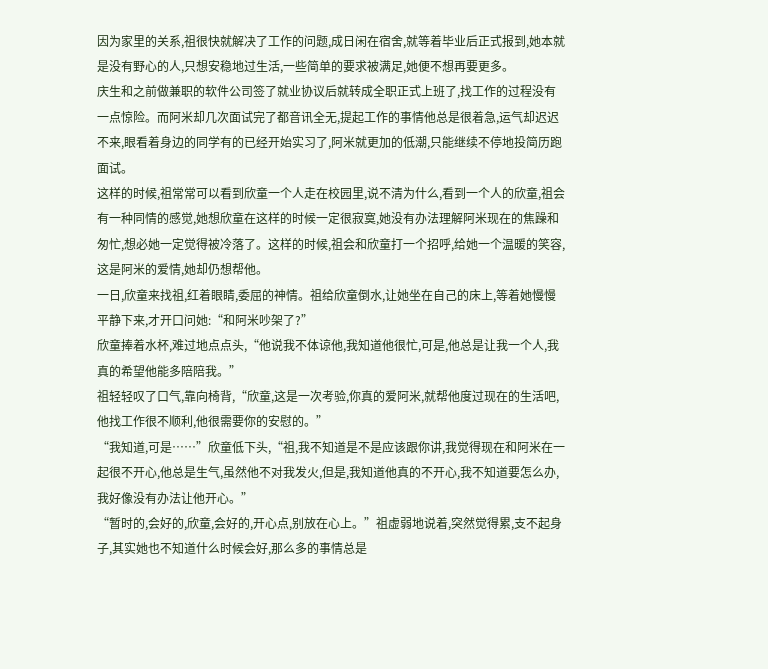因为家里的关系,祖很快就解决了工作的问题,成日闲在宿舍,就等着毕业后正式报到,她本就是没有野心的人,只想安稳地过生活,一些简单的要求被满足,她便不想再要更多。
庆生和之前做兼职的软件公司签了就业协议后就转成全职正式上班了,找工作的过程没有一点惊险。而阿米却几次面试完了都音讯全无,提起工作的事情他总是很着急,运气却迟迟不来,眼看着身边的同学有的已经开始实习了,阿米就更加的低潮,只能继续不停地投简历跑面试。
这样的时候,祖常常可以看到欣童一个人走在校园里,说不清为什么,看到一个人的欣童,祖会有一种同情的感觉,她想欣童在这样的时候一定很寂寞,她没有办法理解阿米现在的焦躁和匆忙,想必她一定觉得被冷落了。这样的时候,祖会和欣童打一个招呼,给她一个温暖的笑容,这是阿米的爱情,她却仍想帮他。
一日,欣童来找祖,红着眼睛,委屈的神情。祖给欣童倒水,让她坐在自己的床上,等着她慢慢平静下来,才开口问她:“和阿米吵架了?”
欣童捧着水杯,难过地点点头,“他说我不体谅他,我知道他很忙,可是,他总是让我一个人,我真的希望他能多陪陪我。”
祖轻轻叹了口气,靠向椅背,“欣童,这是一次考验,你真的爱阿米,就帮他度过现在的生活吧,他找工作很不顺利,他很需要你的安慰的。”
“我知道,可是……”欣童低下头,“祖,我不知道是不是应该跟你讲,我觉得现在和阿米在一起很不开心,他总是生气,虽然他不对我发火,但是,我知道他真的不开心,我不知道要怎么办,我好像没有办法让他开心。”
“暂时的,会好的,欣童,会好的,开心点,别放在心上。”祖虚弱地说着,突然觉得累,支不起身子,其实她也不知道什么时候会好,那么多的事情总是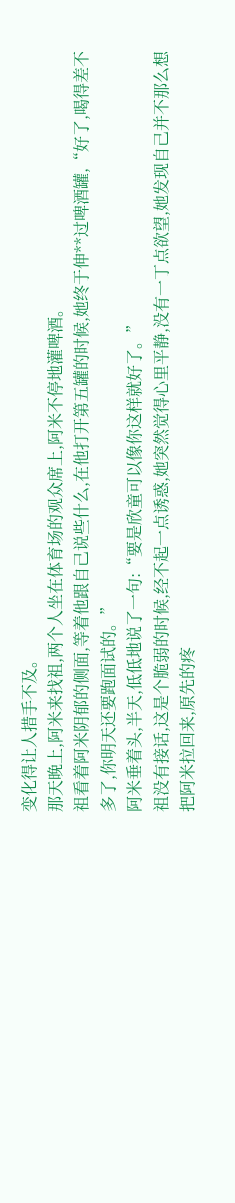变化得让人措手不及。
那天晚上,阿米来找祖,两个人坐在体育场的观众席上,阿米不停地灌啤酒。
祖看着阿米阴郁的侧面,等着他跟自己说些什么,在他打开第五罐的时候,她终于伸**过啤酒罐,“好了,喝得差不多了,你明天还要跑面试的。”
阿米垂着头,半天,低低地说了一句:“要是欣童可以像你这样就好了。”
祖没有接话,这是个脆弱的时候,经不起一点诱惑,她突然觉得心里平静,没有一丁点欲望,她发现自己并不那么想把阿米拉回来,原先的疼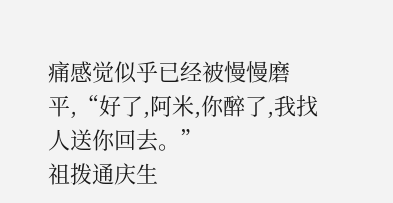痛感觉似乎已经被慢慢磨平,“好了,阿米,你醉了,我找人送你回去。”
祖拨通庆生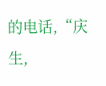的电话,“庆生,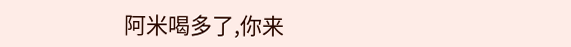阿米喝多了,你来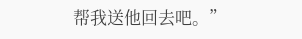帮我送他回去吧。”